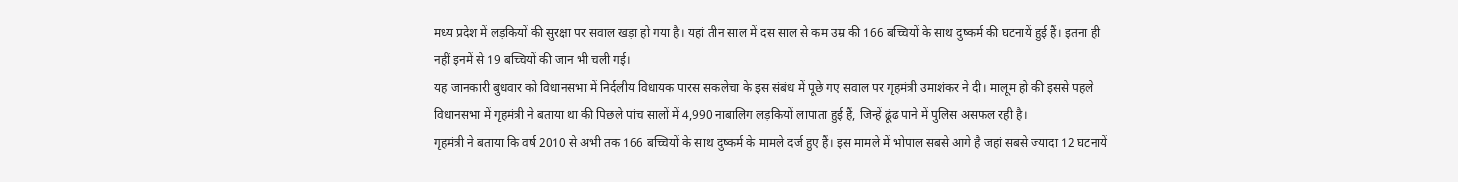मध्य प्रदेश में लड़कियों की सुरक्षा पर सवाल खड़ा हो गया है। यहां तीन साल में दस साल से कम उम्र की 166 बच्चियों के साथ दुष्कर्म की घटनायें हुई हैं। इतना ही नहीं इनमें से 19 बच्चियों की जान भी चली गई।
यह जानकारी बुधवार को विधानसभा में निर्दलीय विधायक पारस सकलेचा के इस संबंध में पूछे गए सवाल पर गृहमंत्री उमाशंकर ने दी। मालूम हो की इससे पहले विधानसभा में गृहमंत्री ने बताया था की पिछले पांच सालों में 4,990 नाबालिग लड़कियों लापाता हुई हैं, जिन्हें ढूंढ पाने में पुलिस असफल रही है।
गृहमंत्री ने बताया कि वर्ष 2010 से अभी तक 166 बच्चियों के साथ दुष्कर्म के मामले दर्ज हुए हैं। इस मामले में भोपाल सबसे आगे है जहां सबसे ज्यादा 12 घटनायें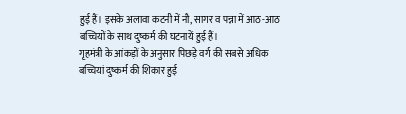हुई हैं। इसके अलावा कटनी में नौ, सागर व पन्ना में आठ-आठ बच्चियों के साथ दुष्कर्म की घटनायें हुई हैं।
गृहमंत्री के आंकड़ों के अनुसार पिछड़े वर्ग की सबसे अधिक बच्चियां दुष्कर्म की शिकार हुई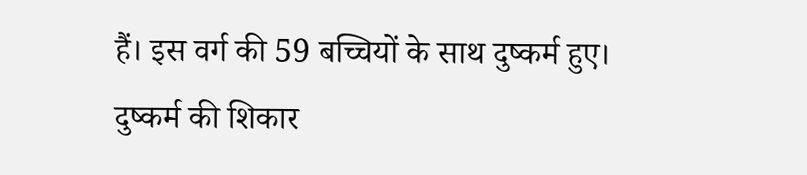हैं। इस वर्ग की 59 बच्चियों के साथ दुष्कर्म हुए। दुष्कर्म की शिकार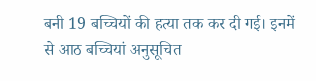बनी 19 बच्चियों की हत्या तक कर दी गई। इनमें से आठ बच्चियां अनुसूचित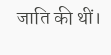जाति की थीं।